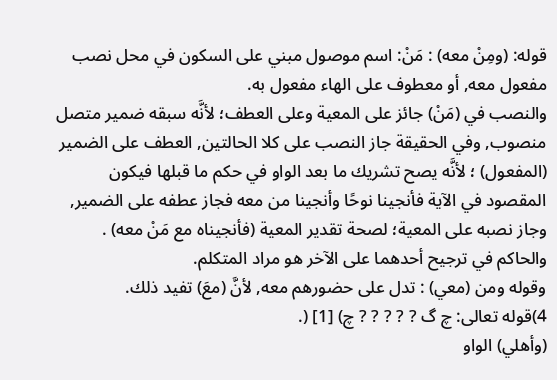قوله: (ومِنْ معه) : مَنْ: اسم موصول مبني على السكون في محل نصب مفعول معه, أو معطوف على الهاء مفعول به.
والنصب في (مَنْ) جائز على المعية وعلى العطف؛ لأنَّه سبقه ضمير متصل منصوب, وفي الحقيقة جاز النصب على كلا الحالتين, العطف على الضمير (المفعول) ؛ لأنَّه يصح تشريك ما بعد الواو في حكم ما قبلها فيكون المقصود في الآية فأنجينا نوحًا وأنجينا من معه فجاز عطفه على الضمير, وجاز نصبه على المعية؛ لصحة تقدير المعية (فأنجيناه مع مَنْ معه) .
والحاكم في ترجيح أحدهما على الآخر هو مراد المتكلم.
وقوله ومن (معي) : تدل على حضورهم معه, لأنَّ (معَ) تفيد ذلك.
4)قوله تعالى: چ گ ? ? ? ? ? چ) [1] (.
(وأهلي) الواو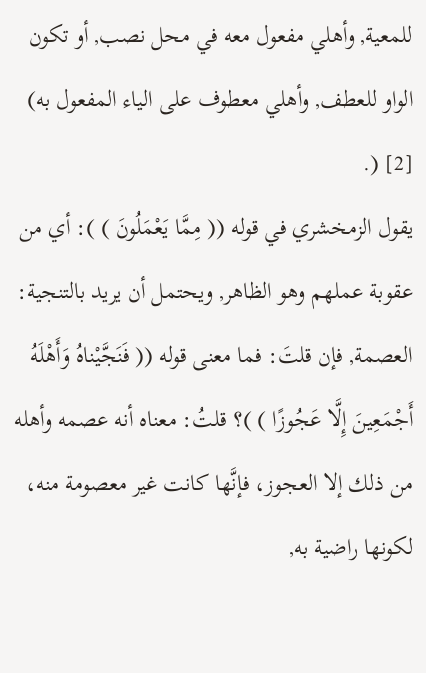للمعية, وأهلي مفعول معه في محل نصب, أو تكون الواو للعطف, وأهلي معطوف على الياء المفعول به) [2] (.
يقول الزمخشري في قوله (( مِمَّا يَعْمَلُونَ ) ): أي من عقوبة عملهم وهو الظاهر, ويحتمل أن يريد بالتنجية: العصمة, فإن قلتَ: فما معنى قوله (( فَنَجَّيْناهُ وَأَهْلَهُ أَجْمَعِينَ إِلَّا عَجُوزًا ) )؟ قلتُ: معناه أنه عصمه وأهله من ذلك إلا العجوز، فإنَّها كانت غير معصومة منه، لكونها راضية به,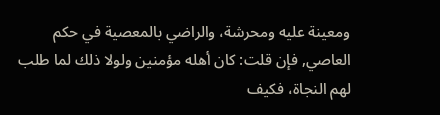ومعينة عليه ومحرشة، والراضي بالمعصية في حكم العاصي, فإن قلت: كان أهله مؤمنين ولولا ذلك لما طلب لهم النجاة، فكيف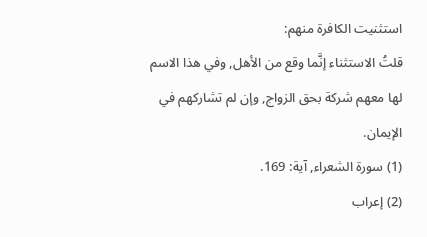استثنيت الكافرة منهم:
قلتُ الاستثناء إنَّما وقع من الأهل, وفي هذا الاسم لها معهم شركة بحق الزواج, وإن لم تشاركهم في الإيمان.
(1) سورة الشعراء, آية: 169.
(2) إعراب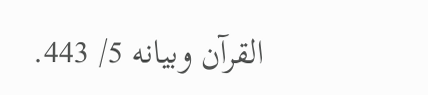القرآن وبيانه 5/ 443.